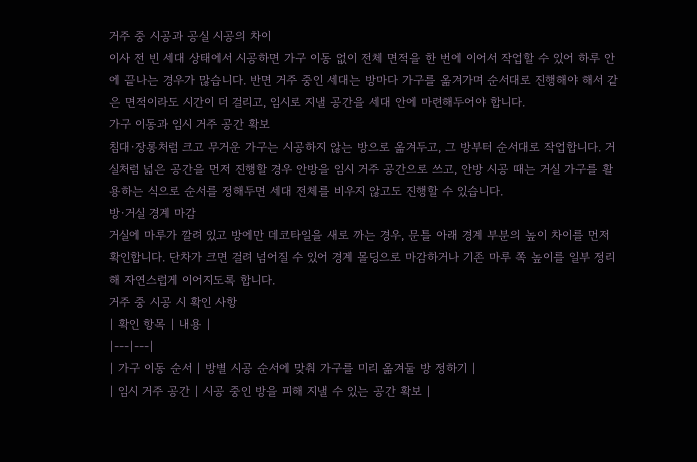거주 중 시공과 공실 시공의 차이
이사 전 빈 세대 상태에서 시공하면 가구 이동 없이 전체 면적을 한 번에 이어서 작업할 수 있어 하루 안에 끝나는 경우가 많습니다. 반면 거주 중인 세대는 방마다 가구를 옮겨가며 순서대로 진행해야 해서 같은 면적이라도 시간이 더 걸리고, 임시로 지낼 공간을 세대 안에 마련해두어야 합니다.
가구 이동과 임시 거주 공간 확보
침대·장롱처럼 크고 무거운 가구는 시공하지 않는 방으로 옮겨두고, 그 방부터 순서대로 작업합니다. 거실처럼 넓은 공간을 먼저 진행할 경우 안방을 임시 거주 공간으로 쓰고, 안방 시공 때는 거실 가구를 활용하는 식으로 순서를 정해두면 세대 전체를 비우지 않고도 진행할 수 있습니다.
방·거실 경계 마감
거실에 마루가 깔려 있고 방에만 데코타일을 새로 까는 경우, 문틀 아래 경계 부분의 높이 차이를 먼저 확인합니다. 단차가 크면 걸려 넘어질 수 있어 경계 몰딩으로 마감하거나 기존 마루 쪽 높이를 일부 정리해 자연스럽게 이어지도록 합니다.
거주 중 시공 시 확인 사항
| 확인 항목 | 내용 |
|---|---|
| 가구 이동 순서 | 방별 시공 순서에 맞춰 가구를 미리 옮겨둘 방 정하기 |
| 임시 거주 공간 | 시공 중인 방을 피해 지낼 수 있는 공간 확보 |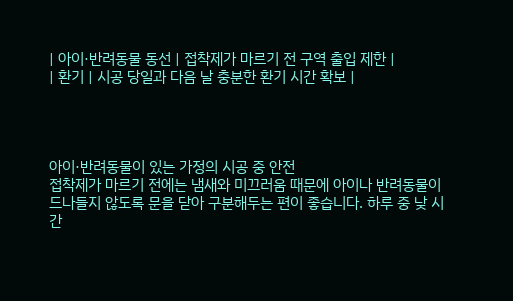| 아이·반려동물 동선 | 접착제가 마르기 전 구역 출입 제한 |
| 환기 | 시공 당일과 다음 날 충분한 환기 시간 확보 |




아이·반려동물이 있는 가정의 시공 중 안전
접착제가 마르기 전에는 냄새와 미끄러움 때문에 아이나 반려동물이 드나들지 않도록 문을 닫아 구분해두는 편이 좋습니다. 하루 중 낮 시간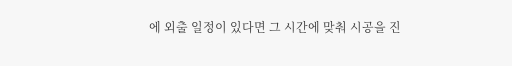에 외출 일정이 있다면 그 시간에 맞춰 시공을 진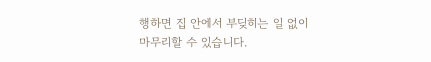행하면 집 안에서 부딪히는 일 없이 마무리할 수 있습니다.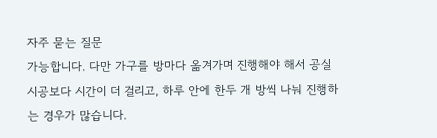자주 묻는 질문
가능합니다. 다만 가구를 방마다 옮겨가며 진행해야 해서 공실 시공보다 시간이 더 걸리고, 하루 안에 한두 개 방씩 나눠 진행하는 경우가 많습니다.